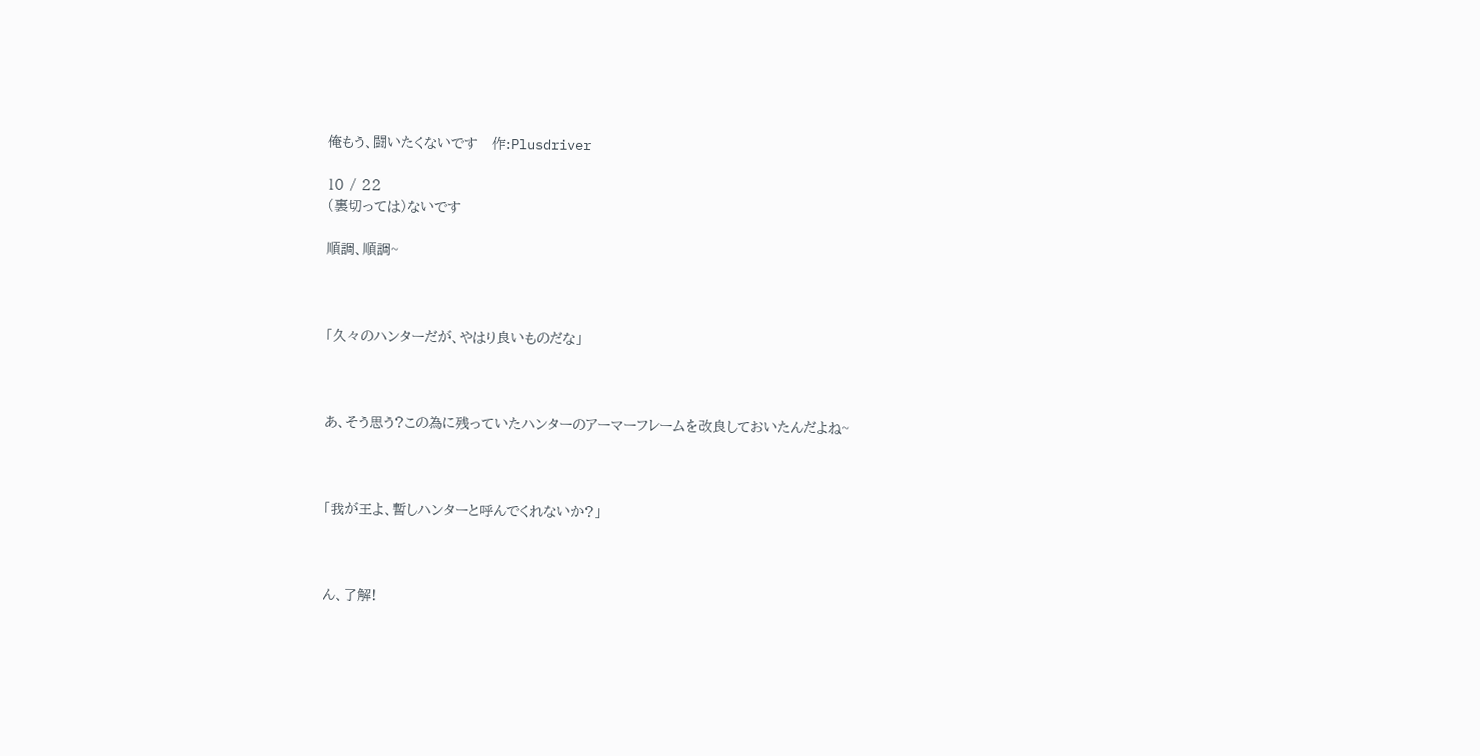俺もう、闘いたくないです   作:Plusdriver

10 / 22
(裏切っては)ないです

順調、順調~



「久々のハンターだが、やはり良いものだな」



あ、そう思う?この為に残っていたハンターのアーマーフレームを改良しておいたんだよね~



「我が王よ、暫しハンターと呼んでくれないか?」



ん、了解!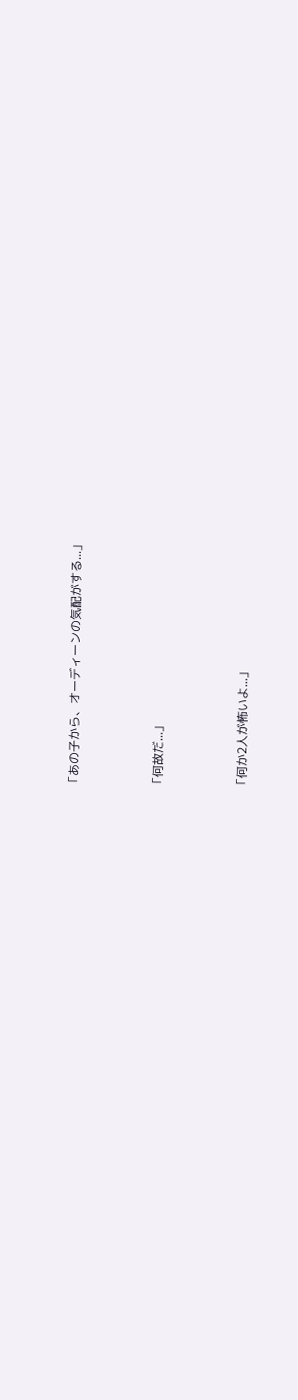「あの子から、オーディーンの気配がする...」



「何故だ...」



「何か2人が怖いよ...」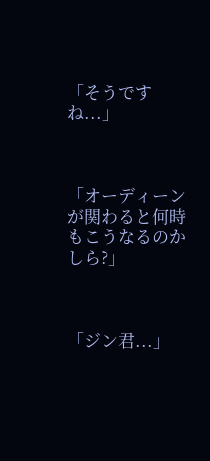「そうですね...」



「オーディーンが関わると何時もこうなるのかしら?」



「ジン君...」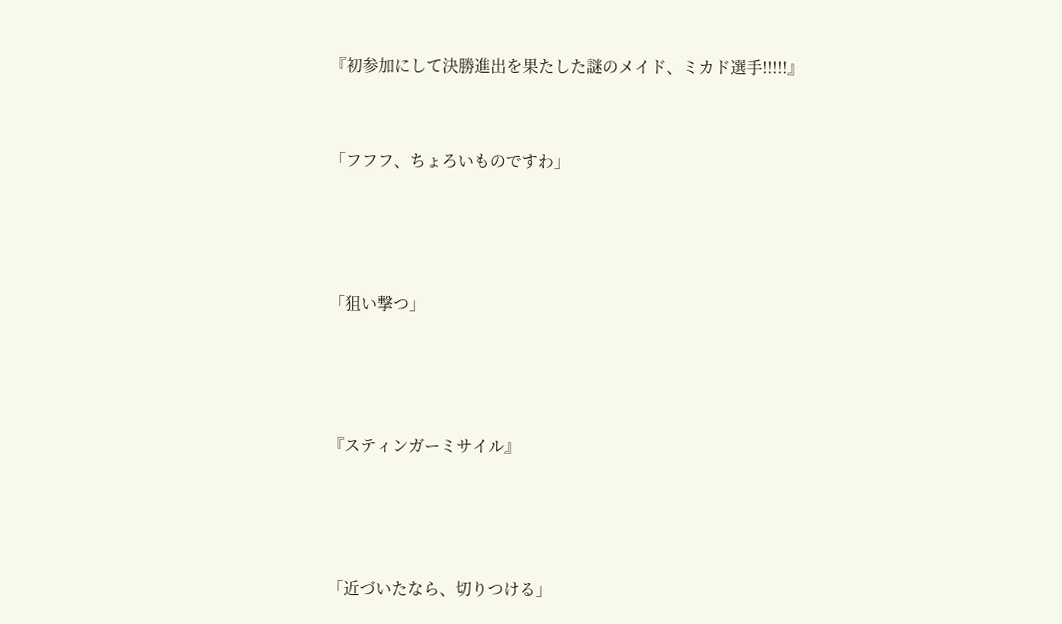『初参加にして決勝進出を果たした謎のメイド、ミカド選手!!!!!』



「フフフ、ちょろいものですわ」





「狙い撃つ」





『スティンガーミサイル』





「近づいたなら、切りつける」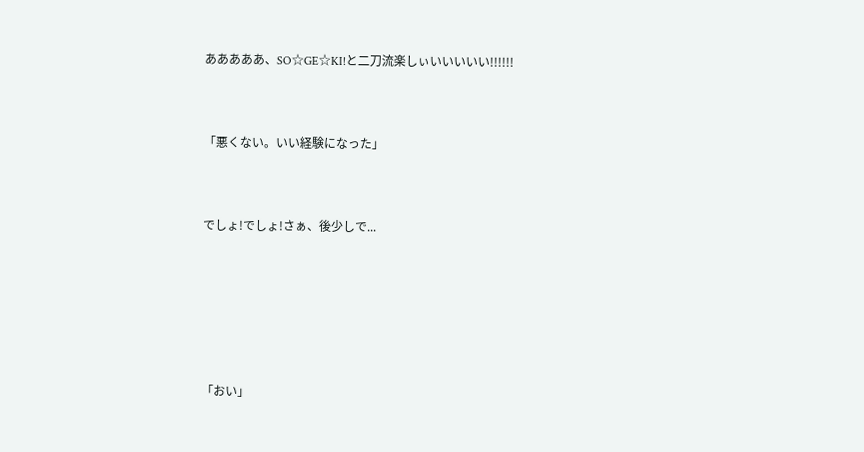あああああ、SO☆GE☆KI!と二刀流楽しぃいいいいい!!!!!!



「悪くない。いい経験になった」



でしょ!でしょ!さぁ、後少しで...







「おい」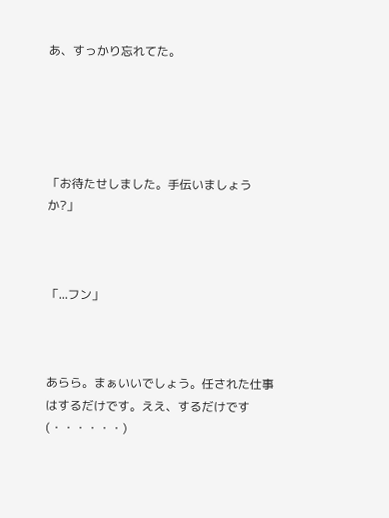あ、すっかり忘れてた。





「お待たせしました。手伝いましょうか?」



「...フン」



あらら。まぁいいでしょう。任された仕事はするだけです。ええ、するだけです(・・・・・・)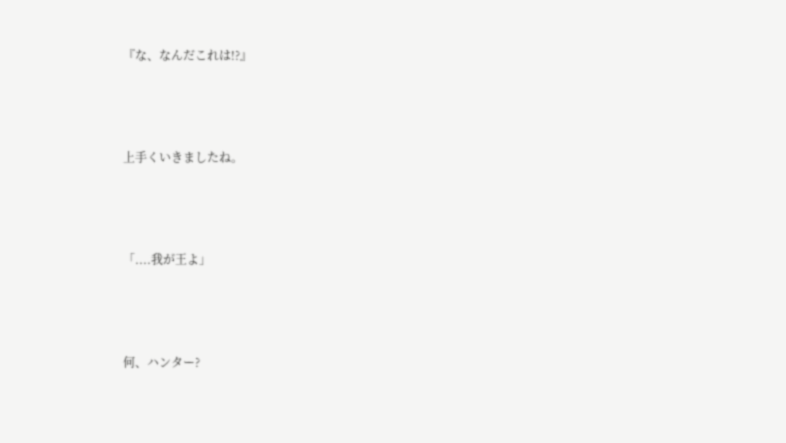『な、なんだこれは!?』



上手くいきましたね。



「....我が王よ」



何、ハンター?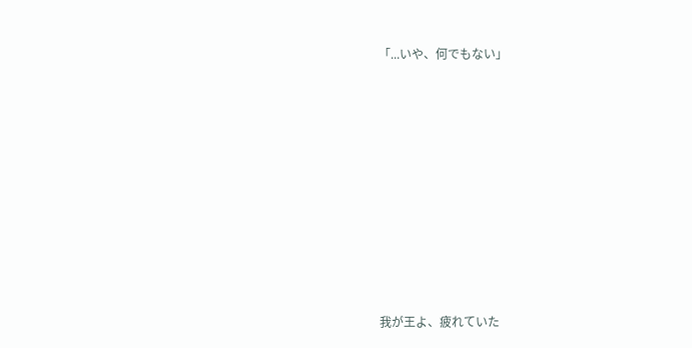「...いや、何でもない」









我が王よ、疲れていた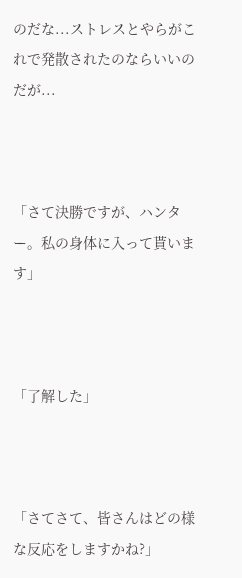のだな...ストレスとやらがこれで発散されたのならいいのだが...



「さて決勝ですが、ハンター。私の身体に入って貰います」



「了解した」



「さてさて、皆さんはどの様な反応をしますかね?」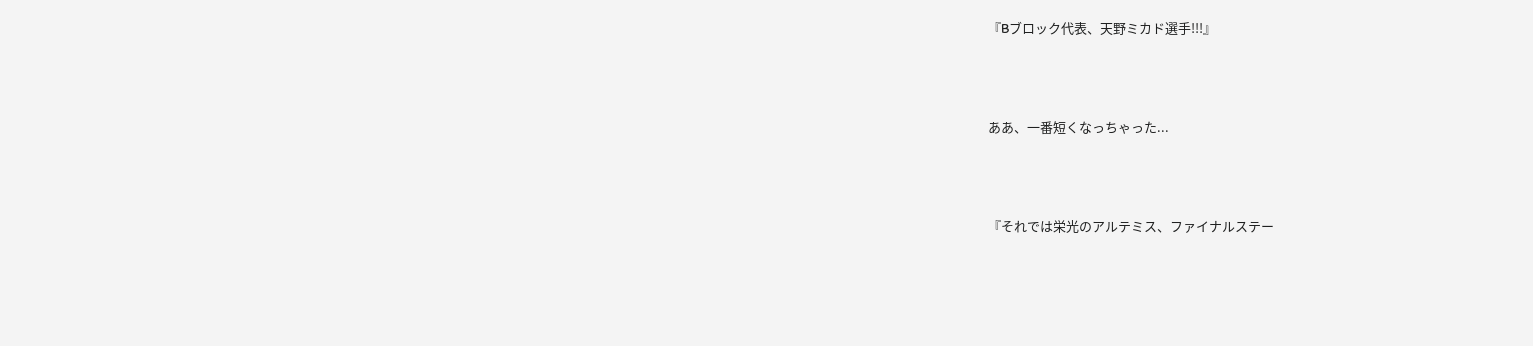『Bブロック代表、天野ミカド選手!!!』



ああ、一番短くなっちゃった...



『それでは栄光のアルテミス、ファイナルステー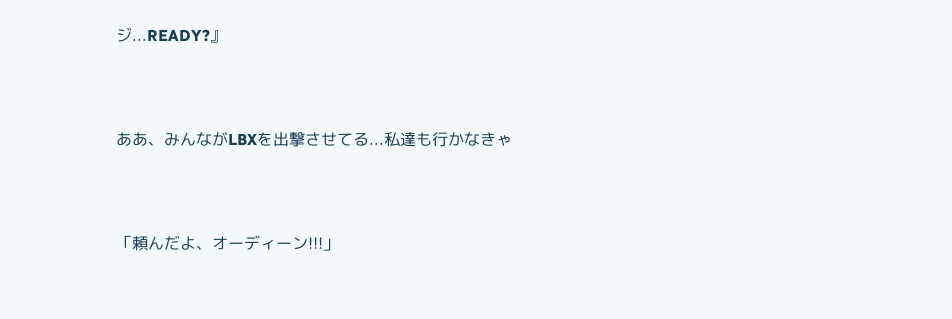ジ...READY?』



ああ、みんながLBXを出撃させてる...私達も行かなきゃ



「頼んだよ、オーディーン!!!」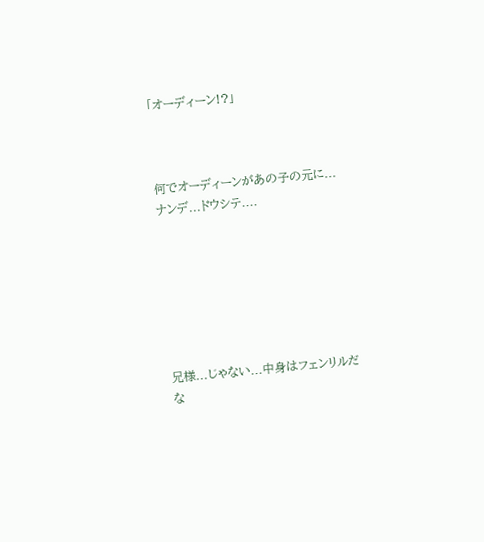「オーディーン!?」



何でオーディーンがあの子の元に...ナンデ...ドウシテ....







兄様...じゃない...中身はフェンリルだな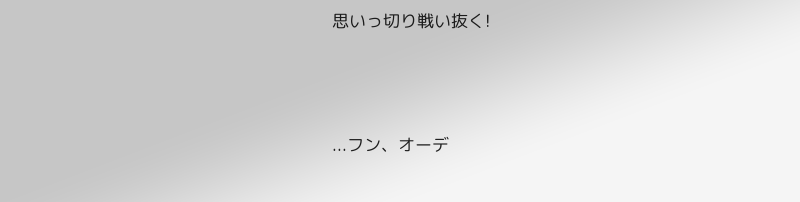思いっ切り戦い抜く!





...フン、オーデ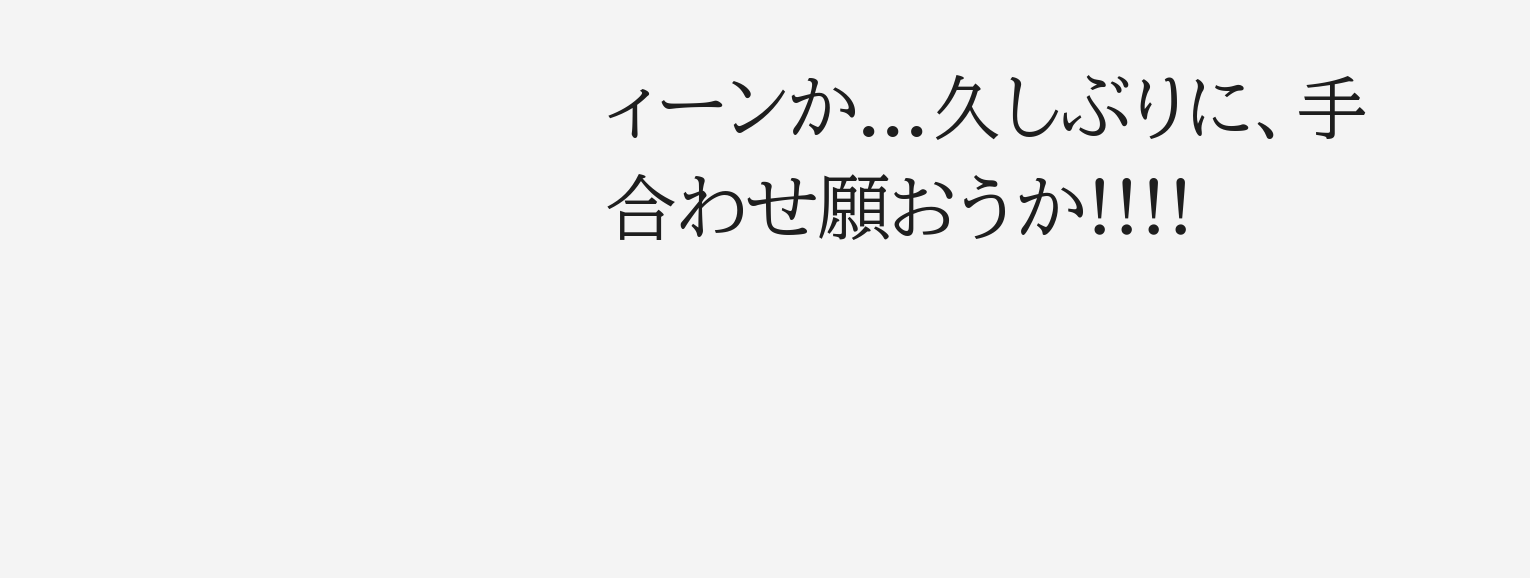ィーンか...久しぶりに、手合わせ願おうか!!!!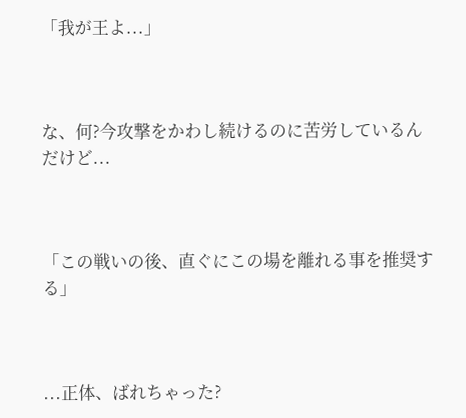「我が王よ...」



な、何?今攻撃をかわし続けるのに苦労しているんだけど...



「この戦いの後、直ぐにこの場を離れる事を推奨する」



...正体、ばれちゃった?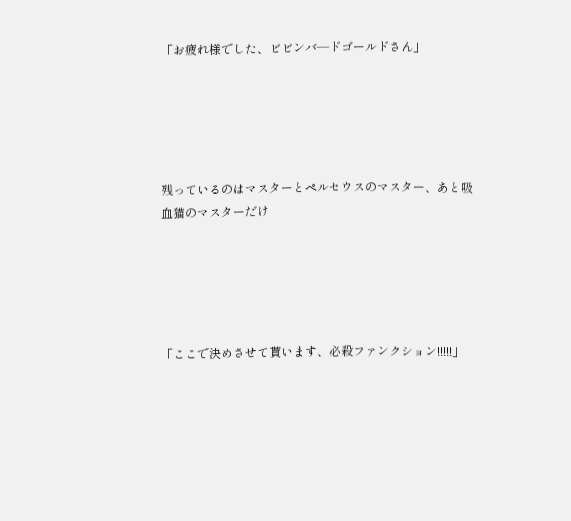「お疲れ様でした、ビビンバ―ドゴールドさん」





残っているのはマスターとペルセウスのマスター、あと吸血猫のマスターだけ





「ここで決めさせて貰います、必殺ファンクション!!!!!」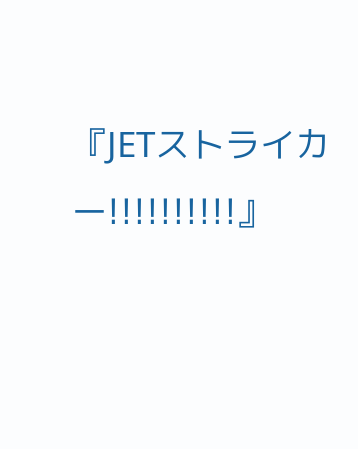『JETストライカー!!!!!!!!!!』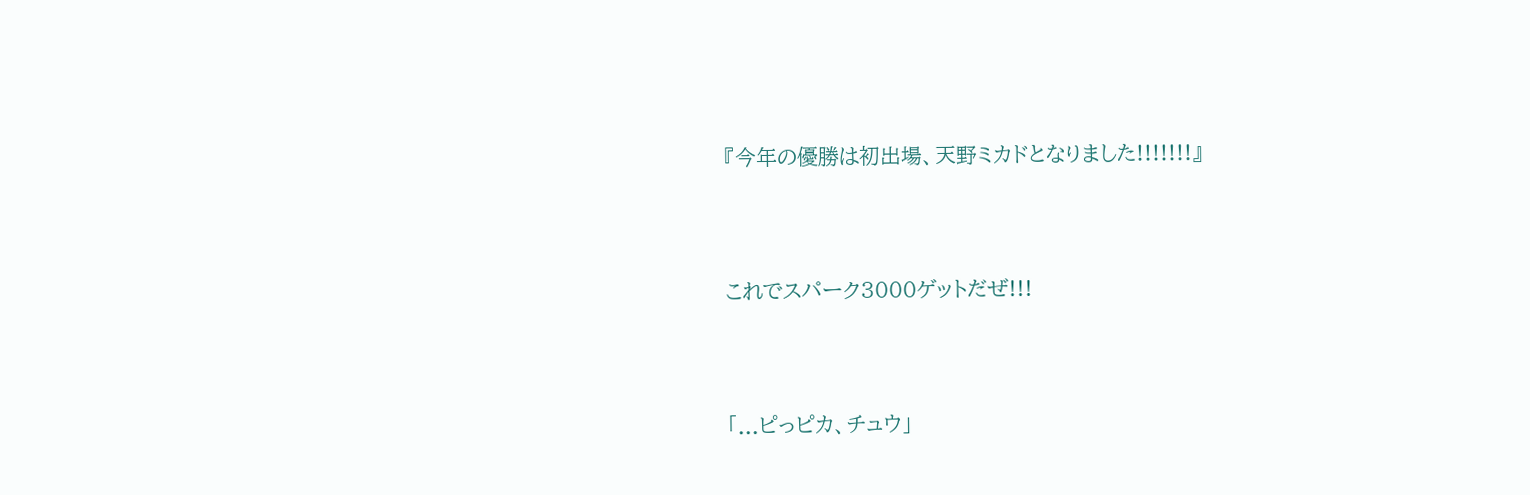『今年の優勝は初出場、天野ミカドとなりました!!!!!!!』



これでスパーク3000ゲットだぜ!!!



「...ピっピカ、チュウ」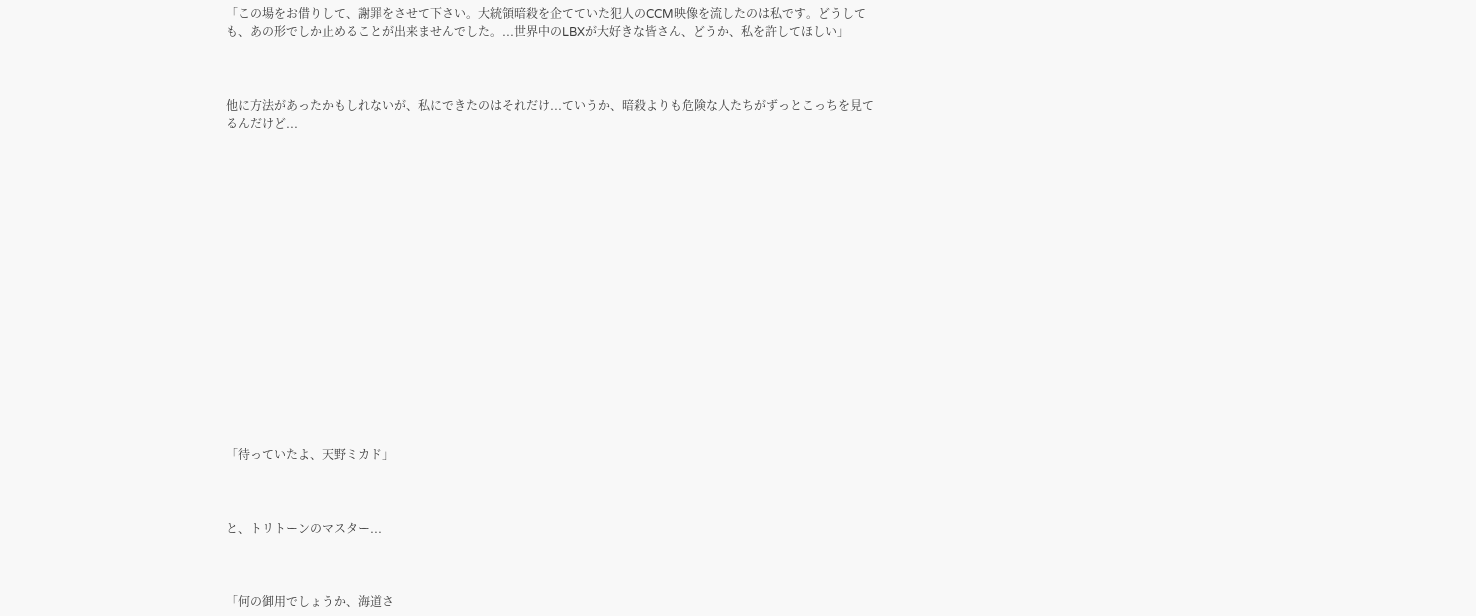「この場をお借りして、謝罪をさせて下さい。大統領暗殺を企てていた犯人のCCM映像を流したのは私です。どうしても、あの形でしか止めることが出来ませんでした。...世界中のLBXが大好きな皆さん、どうか、私を許してほしい」



他に方法があったかもしれないが、私にできたのはそれだけ...ていうか、暗殺よりも危険な人たちがずっとこっちを見てるんだけど...

















「待っていたよ、天野ミカド」



と、トリトーンのマスター...



「何の御用でしょうか、海道さ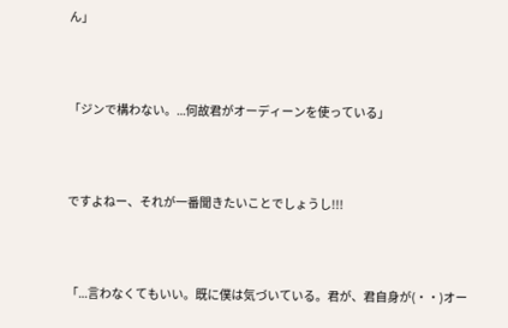ん」



「ジンで構わない。...何故君がオーディーンを使っている」



ですよねー、それが一番聞きたいことでしょうし!!!



「...言わなくてもいい。既に僕は気づいている。君が、君自身が(・・)オー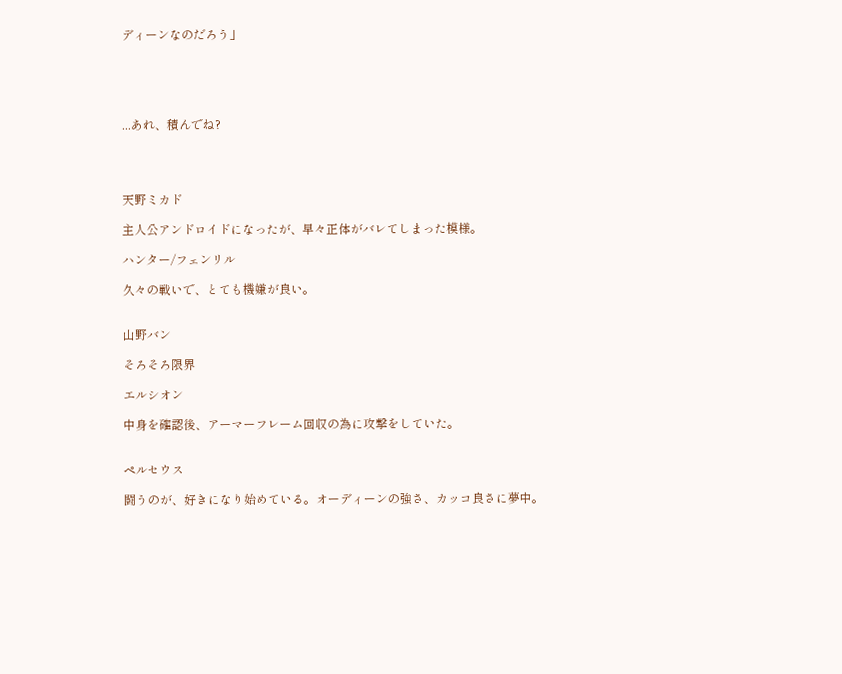ディーンなのだろう」





...あれ、積んでね?




天野ミカド

主人公アンドロイドになったが、早々正体がバレてしまった模様。

ハンター/フェンリル

久々の戦いで、とても機嫌が良い。


山野バン

そろそろ限界

エルシオン

中身を確認後、アーマーフレーム回収の為に攻撃をしていた。


ペルセウス

闘うのが、好きになり始めている。オーディーンの強さ、カッコ良さに夢中。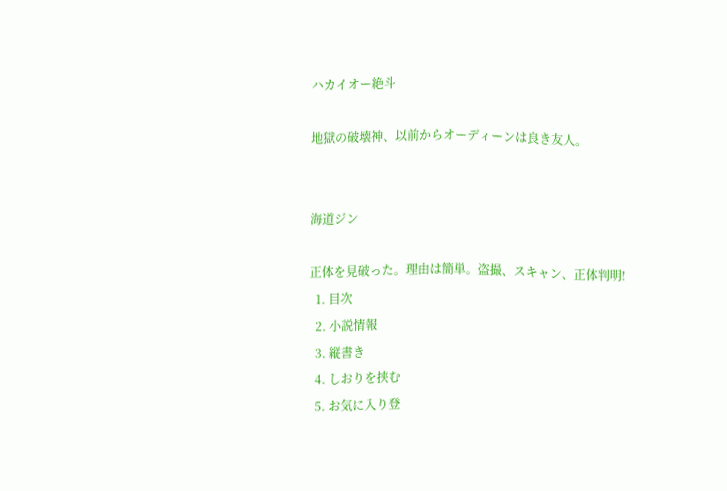ハカイオー絶斗

地獄の破壊神、以前からオーディーンは良き友人。


海道ジン

正体を見破った。理由は簡単。盗撮、スキャン、正体判明!
  1. 目次
  2. 小説情報
  3. 縦書き
  4. しおりを挟む
  5. お気に入り登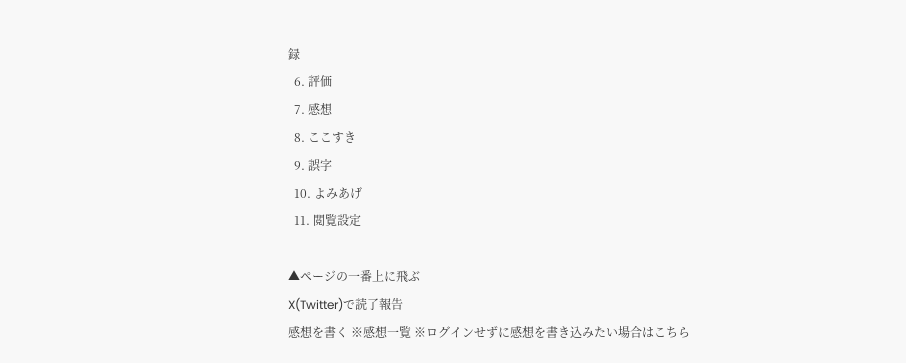録
  6. 評価
  7. 感想
  8. ここすき
  9. 誤字
  10. よみあげ
  11. 閲覧設定

▲ページの一番上に飛ぶ
X(Twitter)で読了報告
感想を書く ※感想一覧 ※ログインせずに感想を書き込みたい場合はこちら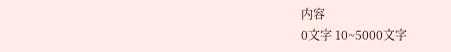内容
0文字 10~5000文字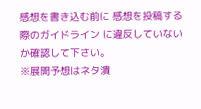感想を書き込む前に 感想を投稿する際のガイドライン に違反していないか確認して下さい。
※展開予想はネタ潰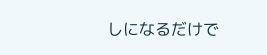しになるだけで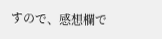すので、感想欄で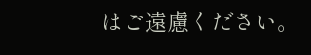はご遠慮ください。